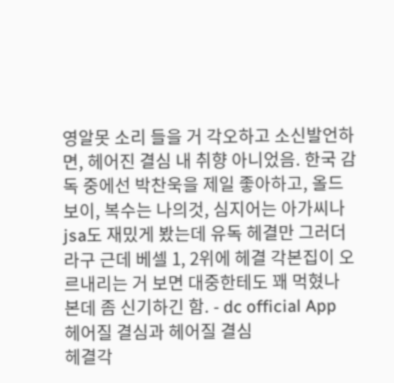영알못 소리 들을 거 각오하고 소신발언하면, 헤어진 결심 내 취향 아니었음. 한국 감독 중에선 박찬욱을 제일 좋아하고, 올드보이, 복수는 나의것, 심지어는 아가씨나 jsa도 재밌게 봤는데 유독 헤결만 그러더라구 근데 베셀 1, 2위에 헤결 각본집이 오르내리는 거 보면 대중한테도 꽤 먹혔나 본데 좀 신기하긴 함. - dc official App
헤어질 결심과 헤어질 결심
헤결각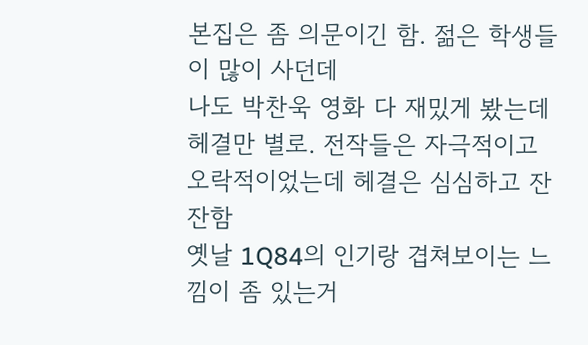본집은 좀 의문이긴 함. 젊은 학생들이 많이 사던데
나도 박찬욱 영화 다 재밌게 봤는데 헤결만 별로. 전작들은 자극적이고 오락적이었는데 헤결은 심심하고 잔잔함
옛날 1Q84의 인기랑 겹쳐보이는 느낌이 좀 있는거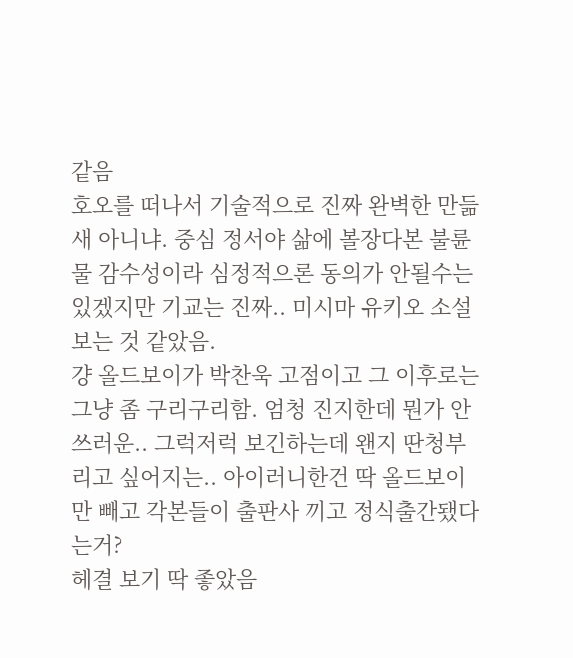같음
호오를 떠나서 기술적으로 진짜 완벽한 만듦새 아니냐. 중심 정서야 삶에 볼장다본 불륜물 감수성이라 심정적으론 동의가 안될수는 있겠지만 기교는 진짜.. 미시마 유키오 소설 보는 것 같았음.
걍 올드보이가 박찬욱 고점이고 그 이후로는 그냥 좀 구리구리함. 엄청 진지한데 뭔가 안쓰러운.. 그럭저럭 보긴하는데 왠지 딴청부리고 싶어지는.. 아이러니한건 딱 올드보이만 빼고 각본들이 출판사 끼고 정식출간됐다는거?
헤결 보기 딱 좋았음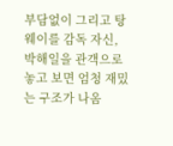부담없이 그리고 탕웨이를 감독 자신, 박해일을 관객으로 놓고 보면 엄청 재밌는 구조가 나옴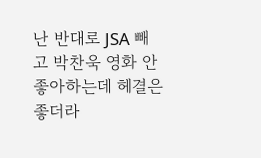난 반대로 JSA 빼고 박찬욱 영화 안 좋아하는데 헤결은 좋더라